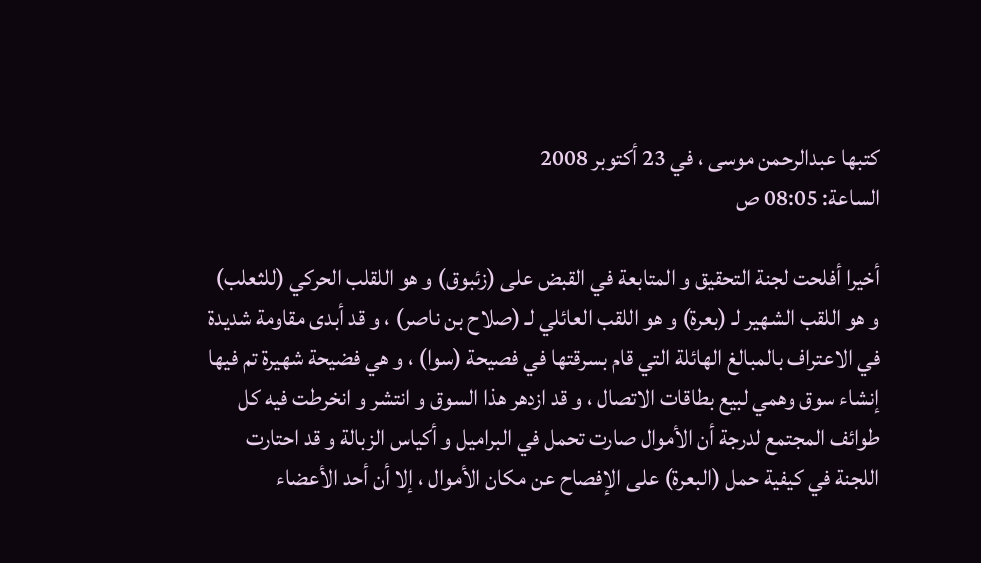كتبها عبدالرحمن موسى ، في 23 أكتوبر 2008
الساعة: 08:05 ص

أخيرا أفلحت لجنة التحقيق و المتابعة في القبض على (زئبوق) و هو اللقلب الحركي (للثعلب) و هو اللقب الشهير لـ (بعرة) و هو اللقب العائلي لـ (صلاح بن ناصر) ، و قد أبدى مقاومة شديدة في الاعتراف بالمبالغ الهائلة التي قام بسرقتها في فصيحة (سوا) ، و هي فضيحة شهيرة تم فيها إنشاء سوق وهمي لبيع بطاقات الاتصال ، و قد ازدهر هذا السوق و انتشر و انخرطت فيه كل طوائف المجتمع لدرجة أن الأموال صارت تحمل في البراميل و أكياس الزبالة و قد احتارت اللجنة في كيفية حمل (البعرة) على الإفصاح عن مكان الأموال ، إلا أن أحد الأعضاء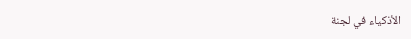الأذكياء في لجنة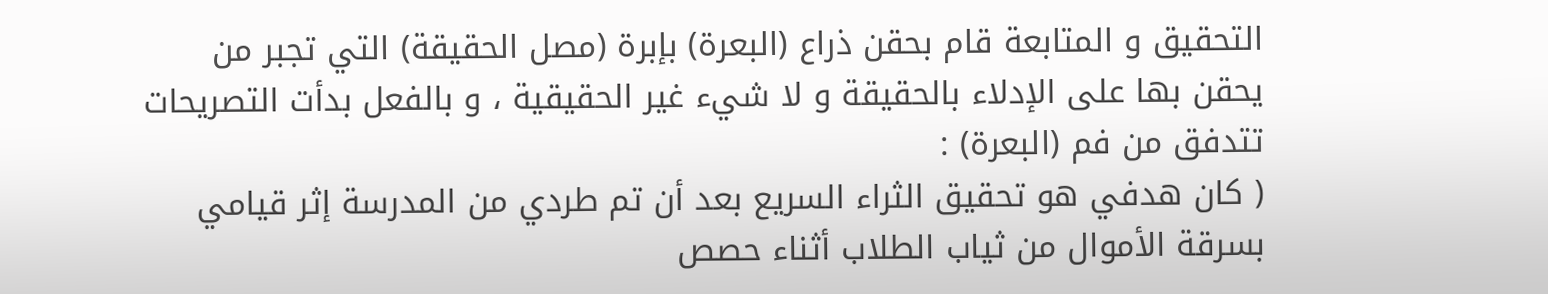التحقيق و المتابعة قام بحقن ذراع (البعرة) بإبرة (مصل الحقيقة) التي تجبر من يحقن بها على الإدلاء بالحقيقة و لا شيء غير الحقيقية ، و بالفعل بدأت التصريحات تتدفق من فم (البعرة) :
( كان هدفي هو تحقيق الثراء السريع بعد أن تم طردي من المدرسة إثر قيامي بسرقة الأموال من ثياب الطلاب أثناء حصص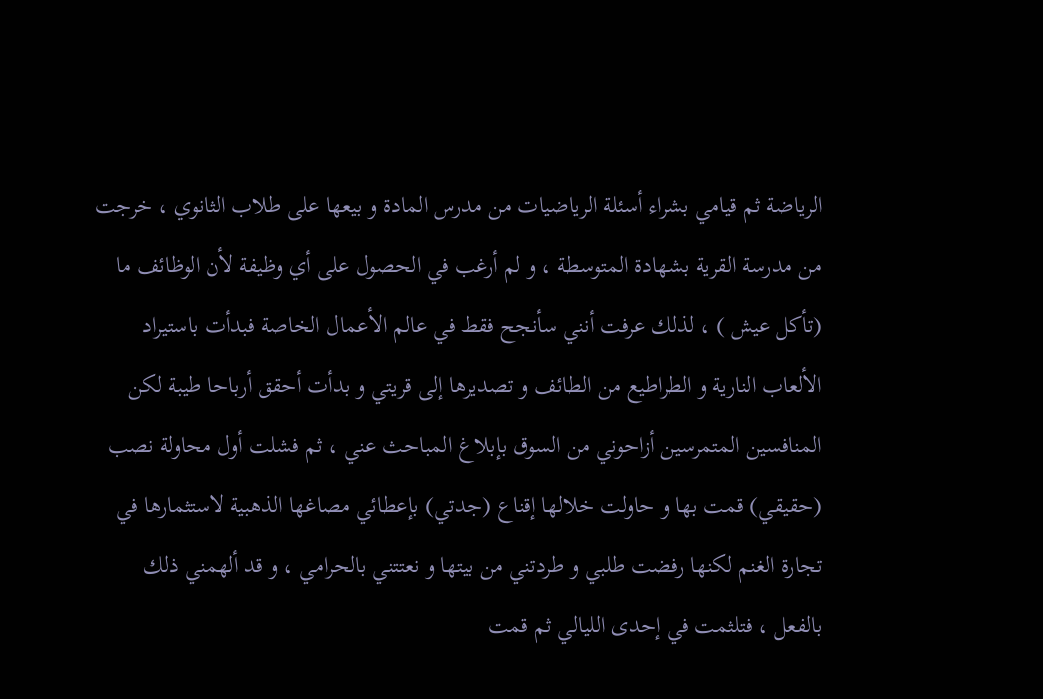الرياضة ثم قيامي بشراء أسئلة الرياضيات من مدرس المادة و بيعها على طلاب الثانوي ، خرجت من مدرسة القرية بشهادة المتوسطة ، و لم أرغب في الحصول على أي وظيفة لأن الوظائف ما (تأكل عيش ) ، لذلك عرفت أنني سأنجح فقط في عالم الأعمال الخاصة فبدأت باستيراد الألعاب النارية و الطراطيع من الطائف و تصديرها إلى قريتي و بدأت أحقق أرباحا طيبة لكن المنافسين المتمرسين أزاحوني من السوق بإبلاغ المباحث عني ، ثم فشلت أول محاولة نصب (حقيقي) قمت بها و حاولت خلالها إقناع (جدتي) بإعطائي مصاغها الذهبية لاستثمارها في تجارة الغنم لكنها رفضت طلبي و طردتني من بيتها و نعتتني بالحرامي ، و قد ألهمني ذلك بالفعل ، فتلثمت في إحدى الليالي ثم قمت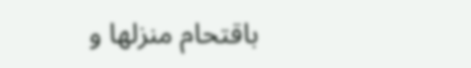باقتحام منزلها و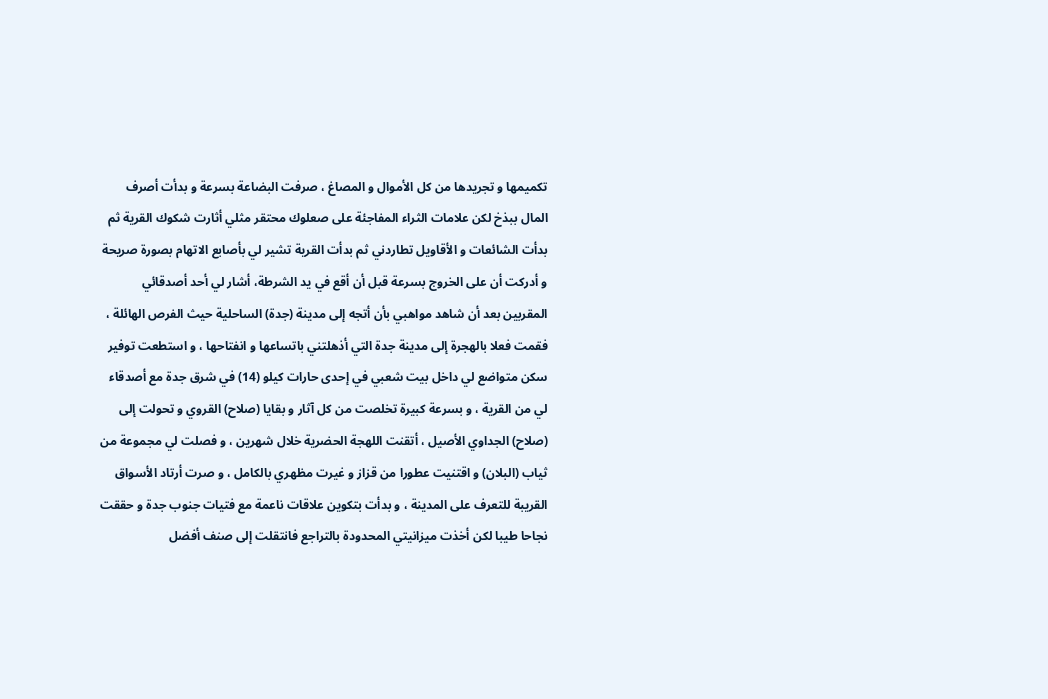تكميمها و تجريدها من كل الأموال و المصاغ ، صرفت البضاعة بسرعة و بدأت أصرف المال ببذخ لكن علامات الثراء المفاجئة على صعلوك محتقر مثلي أثارت شكوك القرية ثم بدأت الشائعات و الأقاويل تطاردني ثم بدأت القرية تشير لي بأصابع الاتهام بصورة صريحة و أدركت أن على الخروج بسرعة قبل أن أقع في يد الشرطة، أشار لي أحد أصدقائي المقربين بعد أن شاهد مواهبي بأن أتجه إلى مدينة (جدة) الساحلية حيث الفرص الهائلة ، فقمت فعلا بالهجرة إلى مدينة جدة التي أذهلتني باتساعها و انفتاحها ، و استطعت توفير سكن متواضع لي داخل بيت شعبي في إحدى حارات كيلو (14) في شرق جدة مع أصدقاء لي من القرية ، و بسرعة كبيرة تخلصت من كل آثار و بقايا (صلاح) القروي و تحولت إلى (صلاح) الجداوي الأصيل ، أتقنت اللهجة الحضرية خلال شهرين ، و فصلت لي مجموعة من ثياب (البلان) و اقتنيت عطورا من قزاز و غيرت مظهري بالكامل ، و صرت أرتاد الأسواق القريبة للتعرف على المدينة ، و بدأت بتكوين علاقات ناعمة مع فتيات جنوب جدة و حققت نجاحا طيبا لكن أخذت ميزانيتي المحدودة بالتراجع فانتقلت إلى صنف أفضل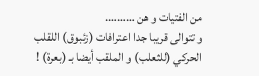من الفتيات و هن ……….
و تتوالى قريبا جدا اعترافات (زئبوق) اللقلب الحركي (للثعلب) و الملقب أيضا بـ (بعرة) !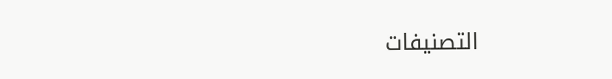التصنيفات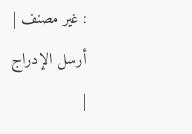: غير مصنف |
أرسل الإدراج
|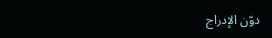دوّن الإدراج